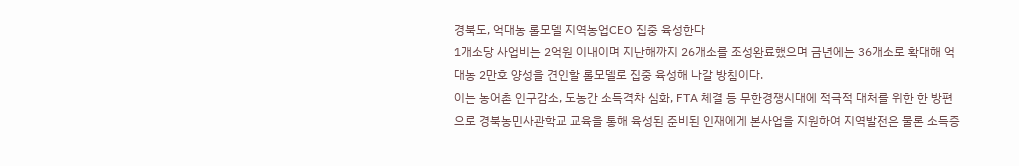경북도, 억대농 롤모델 지역농업CEO 집중 육성한다
1개소당 사업비는 2억원 이내이며 지난해까지 26개소를 조성완료했으며 금년에는 36개소로 확대해 억대농 2만호 양성을 견인할 롤모델로 집중 육성해 나갈 방침이다.
이는 농어촌 인구감소, 도농간 소득격차 심화, FTA 체결 등 무한경쟁시대에 적극적 대처를 위한 한 방편으로 경북농민사관학교 교육을 통해 육성된 준비된 인재에게 본사업을 지원하여 지역발전은 물론 소득증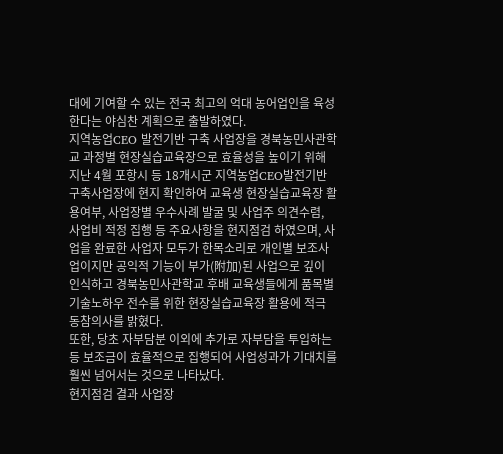대에 기여할 수 있는 전국 최고의 억대 농어업인을 육성한다는 야심찬 계획으로 출발하였다.
지역농업CEO 발전기반 구축 사업장을 경북농민사관학교 과정별 현장실습교육장으로 효율성을 높이기 위해 지난 4월 포항시 등 18개시군 지역농업CEO발전기반구축사업장에 현지 확인하여 교육생 현장실습교육장 활용여부, 사업장별 우수사례 발굴 및 사업주 의견수렴, 사업비 적정 집행 등 주요사항을 현지점검 하였으며, 사업을 완료한 사업자 모두가 한목소리로 개인별 보조사업이지만 공익적 기능이 부가(附加)된 사업으로 깊이 인식하고 경북농민사관학교 후배 교육생들에게 품목별 기술노하우 전수를 위한 현장실습교육장 활용에 적극 동참의사를 밝혔다.
또한, 당초 자부담분 이외에 추가로 자부담을 투입하는 등 보조금이 효율적으로 집행되어 사업성과가 기대치를 훨씬 넘어서는 것으로 나타났다.
현지점검 결과 사업장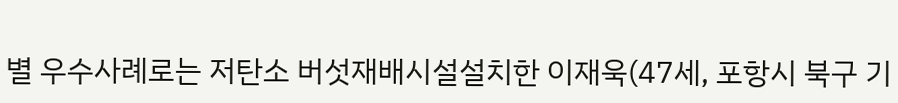별 우수사례로는 저탄소 버섯재배시설설치한 이재욱(47세, 포항시 북구 기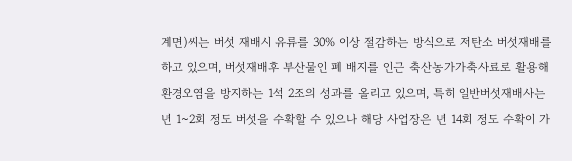계면)씨는 버섯 재배시 유류를 30% 이상 절감하는 방식으로 저탄소 버섯재배를 하고 있으며, 버섯재배후 부산물인 폐 배지를 인근 축산농가가축사료로 활용해 환경오염을 방지하는 1석 2조의 성과를 올리고 있으며, 특히 일반버섯재배사는 년 1~2회 정도 버섯을 수확할 수 있으나 해당 사업장은 년 14회 정도 수확이 가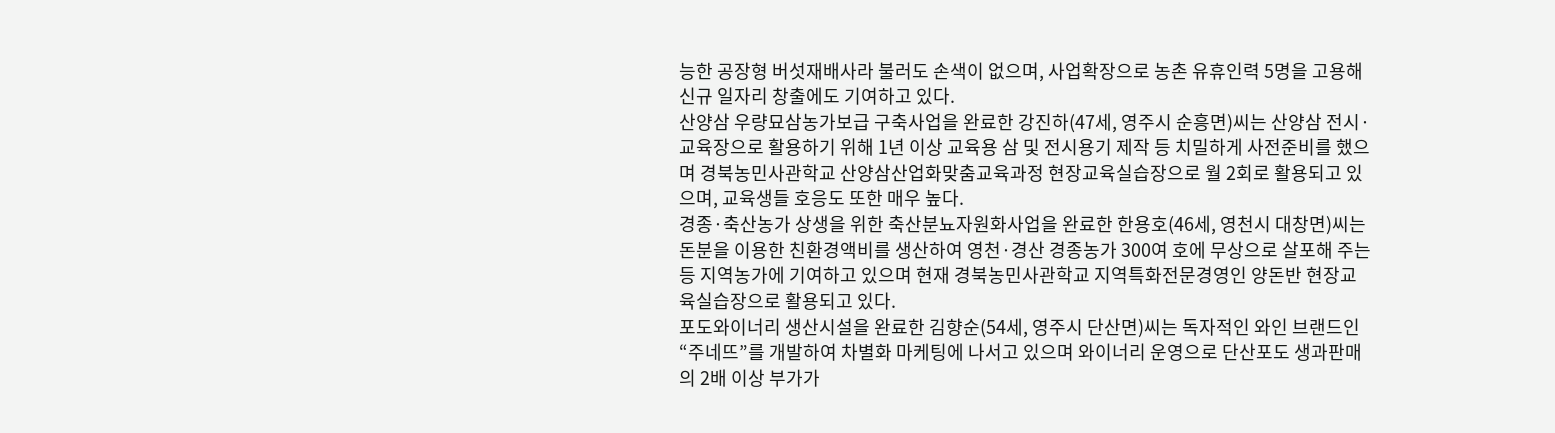능한 공장형 버섯재배사라 불러도 손색이 없으며, 사업확장으로 농촌 유휴인력 5명을 고용해 신규 일자리 창출에도 기여하고 있다.
산양삼 우량묘삼농가보급 구축사업을 완료한 강진하(47세, 영주시 순흥면)씨는 산양삼 전시·교육장으로 활용하기 위해 1년 이상 교육용 삼 및 전시용기 제작 등 치밀하게 사전준비를 했으며 경북농민사관학교 산양삼산업화맞춤교육과정 현장교육실습장으로 월 2회로 활용되고 있으며, 교육생들 호응도 또한 매우 높다.
경종·축산농가 상생을 위한 축산분뇨자원화사업을 완료한 한용호(46세, 영천시 대창면)씨는 돈분을 이용한 친환경액비를 생산하여 영천·경산 경종농가 300여 호에 무상으로 살포해 주는 등 지역농가에 기여하고 있으며 현재 경북농민사관학교 지역특화전문경영인 양돈반 현장교육실습장으로 활용되고 있다.
포도와이너리 생산시설을 완료한 김향순(54세, 영주시 단산면)씨는 독자적인 와인 브랜드인 “주네뜨”를 개발하여 차별화 마케팅에 나서고 있으며 와이너리 운영으로 단산포도 생과판매의 2배 이상 부가가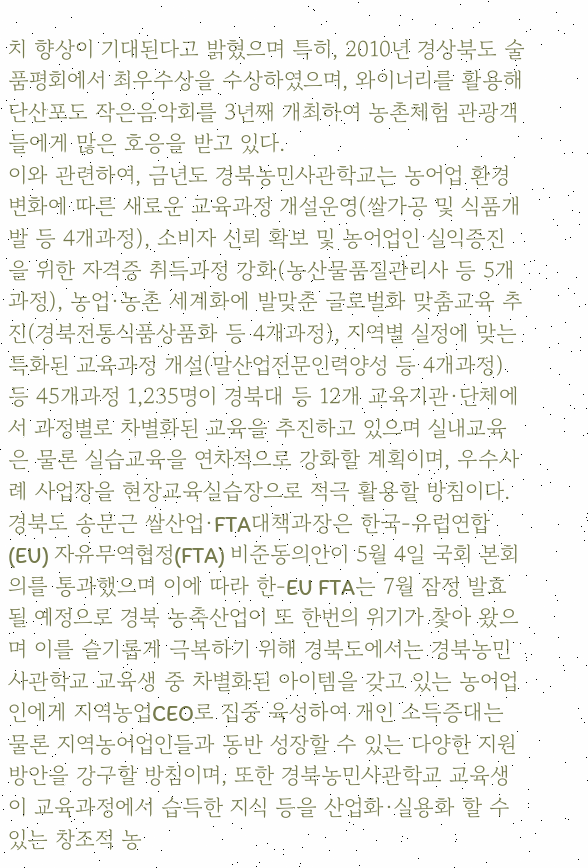치 향상이 기대된다고 밝혔으며 특히, 2010년 경상북도 술품평회에서 최우수상을 수상하였으며, 와이너리를 활용해 단산포도 작은음악회를 3년째 개최하여 농촌체험 관광객들에게 많은 호응을 받고 있다.
이와 관련하여, 금년도 경북농민사관학교는 농어업 환경변화에 따른 새로운 교육과정 개설운영(쌀가공 및 식품개발 등 4개과정), 소비자 신뢰 확보 및 농어업인 실익증진을 위한 자격증 취득과정 강화(농산물품질관리사 등 5개과정), 농업·농촌 세계화에 발맞춘 글로벌화 맞춤교육 추진(경북전통식품상품화 등 4개과정), 지역별 실정에 맞는 특화된 교육과정 개설(말산업전문인력양성 등 4개과정) 등 45개과정 1,235명이 경북대 등 12개 교육기관·단체에서 과정별로 차별화된 교육을 추진하고 있으며 실내교육은 물론 실습교육을 연차적으로 강화할 계획이며, 우수사례 사업장을 현장교육실습장으로 적극 활용할 방침이다.
경북도 송문근 쌀산업·FTA대책과장은 한국-유럽연합(EU) 자유무역협정(FTA) 비준동의안이 5월 4일 국회 본회의를 통과했으며 이에 따라 한-EU FTA는 7월 잠정 발효될 예정으로 경북 농축산업이 또 한번의 위기가 찿아 왔으며 이를 슬기롭게 극복하기 위해 경북도에서는 경북농민사관학교 교육생 중 차별화된 아이템을 갖고 있는 농어업인에게 지역농업CEO로 집중 육성하여 개인 소득증대는 물론 지역농어업인들과 동반 성장할 수 있는 다양한 지원방안을 강구할 방침이며, 또한 경북농민사관학교 교육생이 교육과정에서 습득한 지식 등을 산업화·실용화 할 수 있는 창조적 농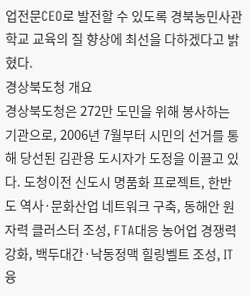업전문CEO로 발전할 수 있도록 경북농민사관학교 교육의 질 향상에 최선을 다하겠다고 밝혔다.
경상북도청 개요
경상북도청은 272만 도민을 위해 봉사하는 기관으로, 2006년 7월부터 시민의 선거를 통해 당선된 김관용 도시자가 도정을 이끌고 있다. 도청이전 신도시 명품화 프로젝트, 한반도 역사·문화산업 네트워크 구축, 동해안 원자력 클러스터 조성, FTA대응 농어업 경쟁력 강화, 백두대간·낙동정맥 힐링벨트 조성, IT 융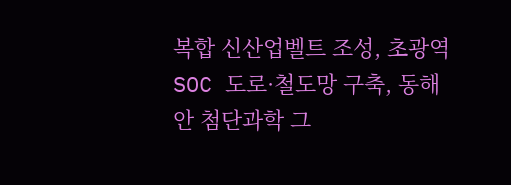복합 신산업벨트 조성, 초광역 SOC 도로·철도망 구축, 동해안 첨단과학 그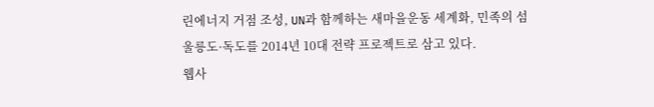린에너지 거점 조성, UN과 함께하는 새마을운동 세계화, 민족의 섬 울릉도·독도를 2014년 10대 전략 프로젝트로 삼고 있다.
웹사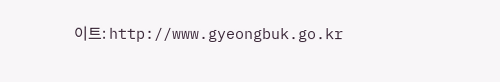이트: http://www.gyeongbuk.go.kr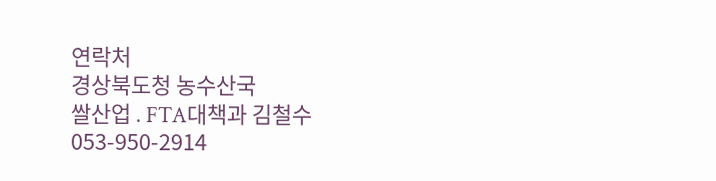연락처
경상북도청 농수산국
쌀산업․FTA대책과 김철수
053-950-2914